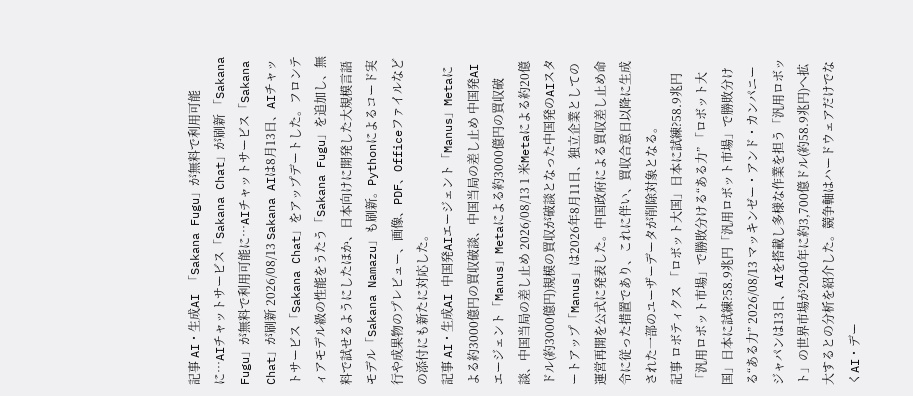記事 AI・生成AI 「Sakana Fugu」が無料で利用可能に…AIチャットサービス「Sakana Chat」が刷新 「Sakana Fugu」が無料で利用可能に…AIチャットサービス「Sakana Chat」が刷新 2026/08/13 Sakana AIは8月13日、AIチャットサービス「Sakana Chat」をアップデートした。フロンティアモデル級の性能をうたう「Sakana Fugu」を追加し、無料で試せるようにしたほか、日本向けに開発した大規模言語モデル「Sakana Namazu」も刷新。Pythonによるコード実行や成果物のプレビュー、画像、PDF、Officeファイルなどの添付にも新たに対応した。
記事 AI・生成AI 中国発AIエージェント「Manus」Metaによる約3000億円の買収破談、中国当局の差し止め 中国発AIエージェント「Manus」Metaによる約3000億円の買収破談、中国当局の差し止め 2026/08/13 1 米Metaによる約20億ドル(約3000億円)規模の買収が破談となった中国発のAIスタートアップ「Manus」は2026年8月11日、独立企業としての運営再開を公式に発表した。中国政府による買収差し止め命令に従った措置であり、これに伴い、買収合意日以降に生成された一部のユーザーデータが削除対象となる。
記事 ロボティクス 「ロボット大国」日本に試練?58.9兆円「汎用ロボット市場」で勝敗分ける“ある力” 「ロボット大国」日本に試練?58.9兆円「汎用ロボット市場」で勝敗分ける“ある力” 2026/08/13 マッキンゼー・アンド・カンパニージャパンは13日、AIを搭載し多様な作業を担う「汎用ロボット」の世界市場が2040年に約3,700億ドル(約58.9兆円)へ拡大するとの分析を紹介した。競争軸はハードウェアだけでなくAI・デー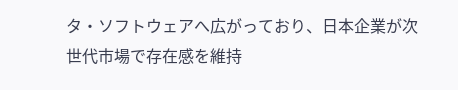タ・ソフトウェアへ広がっており、日本企業が次世代市場で存在感を維持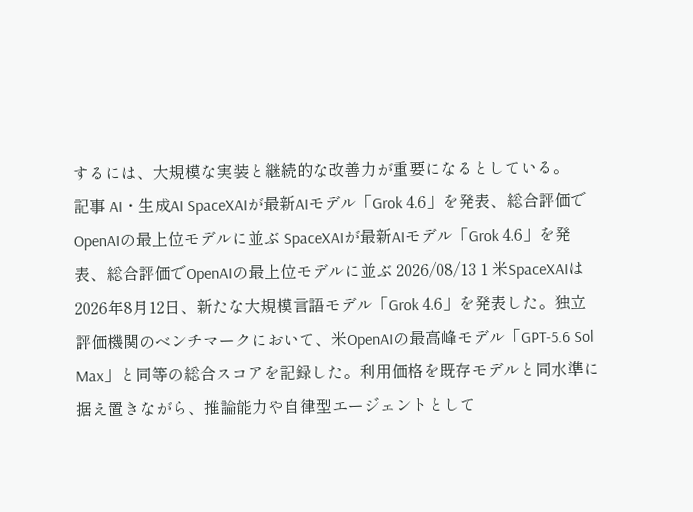するには、大規模な実装と継続的な改善力が重要になるとしている。
記事 AI・生成AI SpaceXAIが最新AIモデル「Grok 4.6」を発表、総合評価でOpenAIの最上位モデルに並ぶ SpaceXAIが最新AIモデル「Grok 4.6」を発表、総合評価でOpenAIの最上位モデルに並ぶ 2026/08/13 1 米SpaceXAIは2026年8月12日、新たな大規模言語モデル「Grok 4.6」を発表した。独立評価機関のベンチマークにおいて、米OpenAIの最高峰モデル「GPT-5.6 Sol Max」と同等の総合スコアを記録した。利用価格を既存モデルと同水準に据え置きながら、推論能力や自律型エージェントとして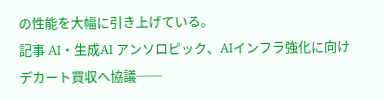の性能を大幅に引き上げている。
記事 AI・生成AI アンソロピック、AIインフラ強化に向けデカート買収へ協議──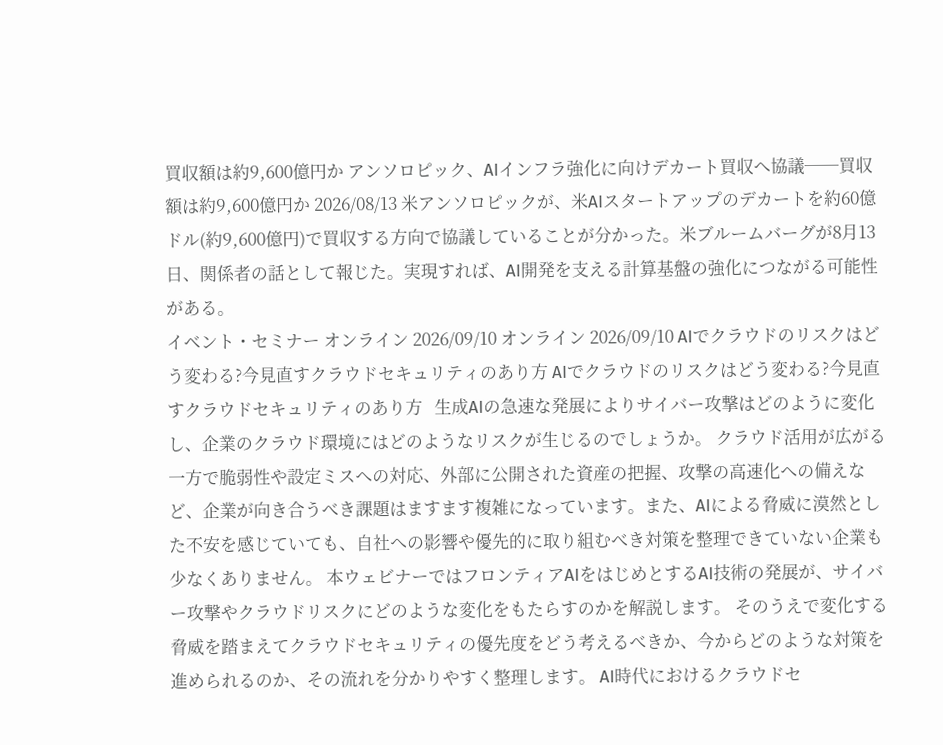買収額は約9,600億円か アンソロピック、AIインフラ強化に向けデカート買収へ協議──買収額は約9,600億円か 2026/08/13 米アンソロピックが、米AIスタートアップのデカートを約60億ドル(約9,600億円)で買収する方向で協議していることが分かった。米ブルームバーグが8月13日、関係者の話として報じた。実現すれば、AI開発を支える計算基盤の強化につながる可能性がある。
イベント・セミナー オンライン 2026/09/10 オンライン 2026/09/10 AIでクラウドのリスクはどう変わる?今見直すクラウドセキュリティのあり方 AIでクラウドのリスクはどう変わる?今見直すクラウドセキュリティのあり方   生成AIの急速な発展によりサイバー攻撃はどのように変化し、企業のクラウド環境にはどのようなリスクが生じるのでしょうか。 クラウド活用が広がる一方で脆弱性や設定ミスへの対応、外部に公開された資産の把握、攻撃の高速化への備えなど、企業が向き合うべき課題はますます複雑になっています。また、AIによる脅威に漠然とした不安を感じていても、自社への影響や優先的に取り組むべき対策を整理できていない企業も少なくありません。 本ウェビナーではフロンティアAIをはじめとするAI技術の発展が、サイバー攻撃やクラウドリスクにどのような変化をもたらすのかを解説します。 そのうえで変化する脅威を踏まえてクラウドセキュリティの優先度をどう考えるべきか、今からどのような対策を進められるのか、その流れを分かりやすく整理します。 AI時代におけるクラウドセ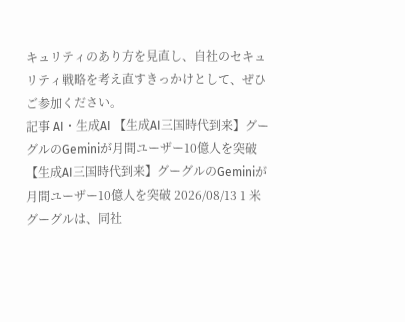キュリティのあり方を見直し、自社のセキュリティ戦略を考え直すきっかけとして、ぜひご参加ください。
記事 AI・生成AI 【生成AI三国時代到来】グーグルのGeminiが月間ユーザー10億人を突破 【生成AI三国時代到来】グーグルのGeminiが月間ユーザー10億人を突破 2026/08/13 1 米グーグルは、同社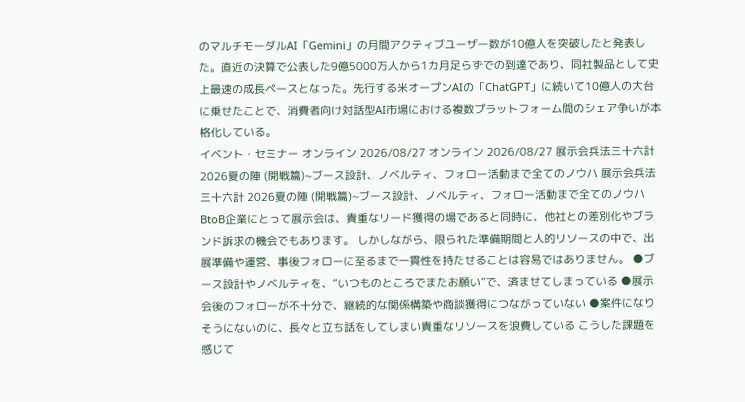のマルチモーダルAI「Gemini」の月間アクティブユーザー数が10億人を突破したと発表した。直近の決算で公表した9億5000万人から1カ月足らずでの到達であり、同社製品として史上最速の成長ペースとなった。先行する米オープンAIの「ChatGPT」に続いて10億人の大台に乗せたことで、消費者向け対話型AI市場における複数プラットフォーム間のシェア争いが本格化している。
イベント・セミナー オンライン 2026/08/27 オンライン 2026/08/27 展示会兵法三十六計 2026夏の陣 (開戦篇)~ブース設計、ノベルティ、フォロー活動まで全てのノウハ 展示会兵法三十六計 2026夏の陣 (開戦篇)~ブース設計、ノベルティ、フォロー活動まで全てのノウハ   BtoB企業にとって展示会は、貴重なリード獲得の場であると同時に、他社との差別化やブランド訴求の機会でもあります。 しかしながら、限られた準備期間と人的リソースの中で、出展準備や運営、事後フォローに至るまで一貫性を持たせることは容易ではありません。 ●ブース設計やノベルティを、“いつものところでまたお願い”で、済ませてしまっている ●展示会後のフォローが不十分で、継続的な関係構築や商談獲得につながっていない ●案件になりそうにないのに、長々と立ち話をしてしまい貴重なリソースを浪費している こうした課題を感じて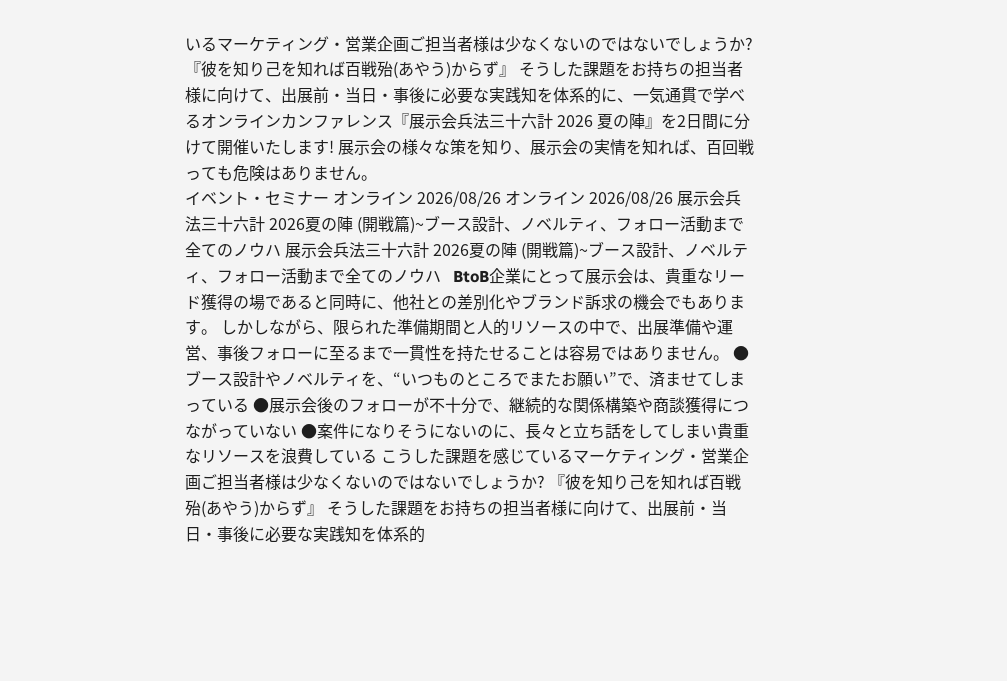いるマーケティング・営業企画ご担当者様は少なくないのではないでしょうか? 『彼を知り己を知れば百戦殆(あやう)からず』 そうした課題をお持ちの担当者様に向けて、出展前・当日・事後に必要な実践知を体系的に、一気通貫で学べるオンラインカンファレンス『展示会兵法三十六計 2026 夏の陣』を2日間に分けて開催いたします! 展示会の様々な策を知り、展示会の実情を知れば、百回戦っても危険はありません。
イベント・セミナー オンライン 2026/08/26 オンライン 2026/08/26 展示会兵法三十六計 2026夏の陣 (開戦篇)~ブース設計、ノベルティ、フォロー活動まで全てのノウハ 展示会兵法三十六計 2026夏の陣 (開戦篇)~ブース設計、ノベルティ、フォロー活動まで全てのノウハ   BtoB企業にとって展示会は、貴重なリード獲得の場であると同時に、他社との差別化やブランド訴求の機会でもあります。 しかしながら、限られた準備期間と人的リソースの中で、出展準備や運営、事後フォローに至るまで一貫性を持たせることは容易ではありません。 ●ブース設計やノベルティを、“いつものところでまたお願い”で、済ませてしまっている ●展示会後のフォローが不十分で、継続的な関係構築や商談獲得につながっていない ●案件になりそうにないのに、長々と立ち話をしてしまい貴重なリソースを浪費している こうした課題を感じているマーケティング・営業企画ご担当者様は少なくないのではないでしょうか? 『彼を知り己を知れば百戦殆(あやう)からず』 そうした課題をお持ちの担当者様に向けて、出展前・当日・事後に必要な実践知を体系的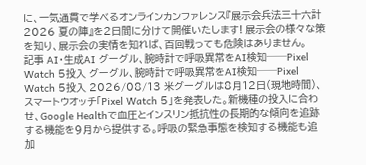に、一気通貫で学べるオンラインカンファレンス『展示会兵法三十六計 2026 夏の陣』を2日間に分けて開催いたします! 展示会の様々な策を知り、展示会の実情を知れば、百回戦っても危険はありません。
記事 AI・生成AI グーグル、腕時計で呼吸異常をAI検知──Pixel Watch 5投入 グーグル、腕時計で呼吸異常をAI検知──Pixel Watch 5投入 2026/08/13 米グーグルは8月12日(現地時間)、スマートウオッチ「Pixel Watch 5」を発表した。新機種の投入に合わせ、Google Healthで血圧とインスリン抵抗性の長期的な傾向を追跡する機能を9月から提供する。呼吸の緊急事態を検知する機能も追加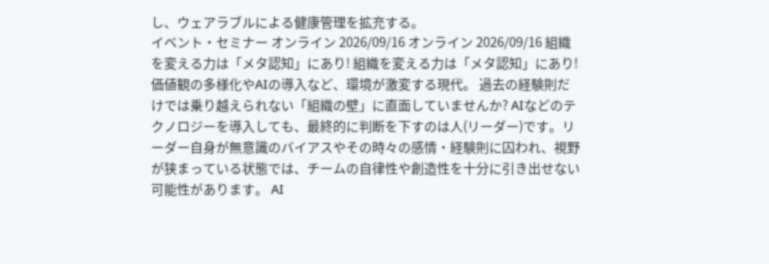し、ウェアラブルによる健康管理を拡充する。
イベント・セミナー オンライン 2026/09/16 オンライン 2026/09/16 組織を変える力は「メタ認知」にあり! 組織を変える力は「メタ認知」にあり!   価値観の多様化やAIの導入など、環境が激変する現代。 過去の経験則だけでは乗り越えられない「組織の壁」に直面していませんか? AIなどのテクノロジーを導入しても、最終的に判断を下すのは人(リーダー)です。リーダー自身が無意識のバイアスやその時々の感情・経験則に囚われ、視野が狭まっている状態では、チームの自律性や創造性を十分に引き出せない可能性があります。 AI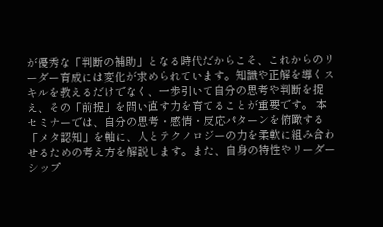が優秀な「判断の補助」となる時代だからこそ、これからのリーダー育成には変化が求められています。知識や正解を導くスキルを教えるだけでなく、一歩引いて自分の思考や判断を捉え、その「前提」を問い直す力を育てることが重要です。 本セミナーでは、自分の思考・感情・反応パターンを俯瞰する「メタ認知」を軸に、人とテクノロジーの力を柔軟に組み合わせるための考え方を解説します。また、自身の特性やリーダーシップ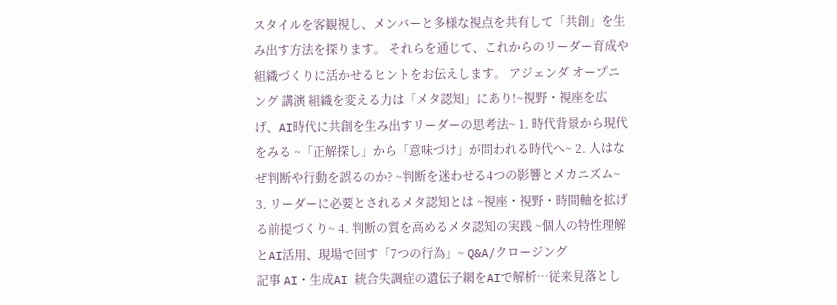スタイルを客観視し、メンバーと多様な視点を共有して「共創」を生み出す方法を探ります。 それらを通じて、これからのリーダー育成や組織づくりに活かせるヒントをお伝えします。 アジェンダ オープニング 講演 組織を変える力は「メタ認知」にあり!~視野・視座を広げ、AI時代に共創を生み出すリーダーの思考法~ 1. 時代背景から現代をみる ~「正解探し」から「意味づけ」が問われる時代へ~ 2. 人はなぜ判断や行動を誤るのか? ~判断を迷わせる4つの影響とメカニズム~ 3. リーダーに必要とされるメタ認知とは ~視座・視野・時間軸を拡げる前提づくり~ 4. 判断の質を高めるメタ認知の実践 ~個人の特性理解とAI活用、現場で回す「7つの行為」~ Q&A/クロージング
記事 AI・生成AI 統合失調症の遺伝子網をAIで解析…従来見落とし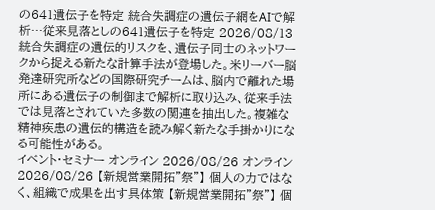の641遺伝子を特定 統合失調症の遺伝子網をAIで解析…従来見落としの641遺伝子を特定 2026/08/13 統合失調症の遺伝的リスクを、遺伝子同士のネットワークから捉える新たな計算手法が登場した。米リーバー脳発達研究所などの国際研究チームは、脳内で離れた場所にある遺伝子の制御まで解析に取り込み、従来手法では見落とされていた多数の関連を抽出した。複雑な精神疾患の遺伝的構造を読み解く新たな手掛かりになる可能性がある。
イベント・セミナー オンライン 2026/08/26 オンライン 2026/08/26 【新規営業開拓"祭"】 個人の力ではなく、組織で成果を出す具体策 【新規営業開拓"祭"】 個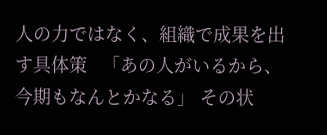人の力ではなく、組織で成果を出す具体策   「あの人がいるから、 今期もなんとかなる」 その状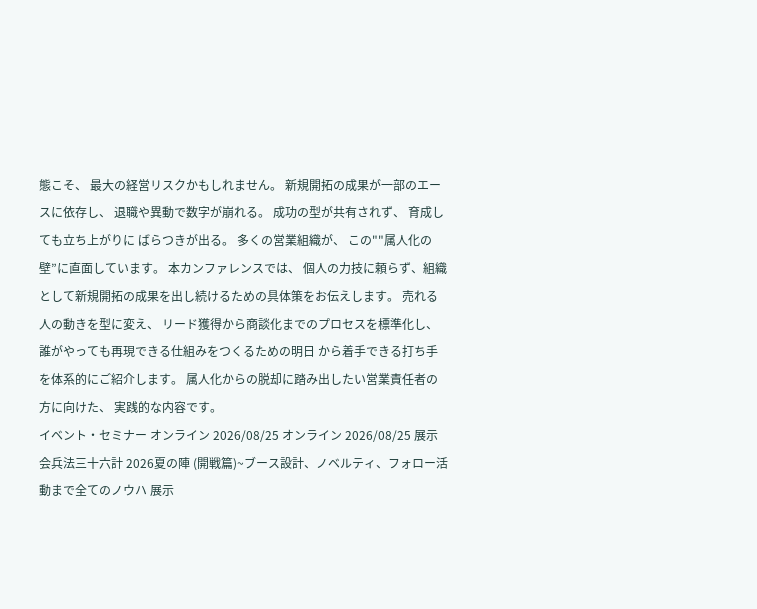態こそ、 最大の経営リスクかもしれません。 新規開拓の成果が一部のエースに依存し、 退職や異動で数字が崩れる。 成功の型が共有されず、 育成しても立ち上がりに ばらつきが出る。 多くの営業組織が、 この""属人化の壁”に直面しています。 本カンファレンスでは、 個人の力技に頼らず、組織として新規開拓の成果を出し続けるための具体策をお伝えします。 売れる 人の動きを型に変え、 リード獲得から商談化までのプロセスを標準化し、 誰がやっても再現できる仕組みをつくるための明日 から着手できる打ち手を体系的にご紹介します。 属人化からの脱却に踏み出したい営業責任者の方に向けた、 実践的な内容です。
イベント・セミナー オンライン 2026/08/25 オンライン 2026/08/25 展示会兵法三十六計 2026夏の陣 (開戦篇)~ブース設計、ノベルティ、フォロー活動まで全てのノウハ 展示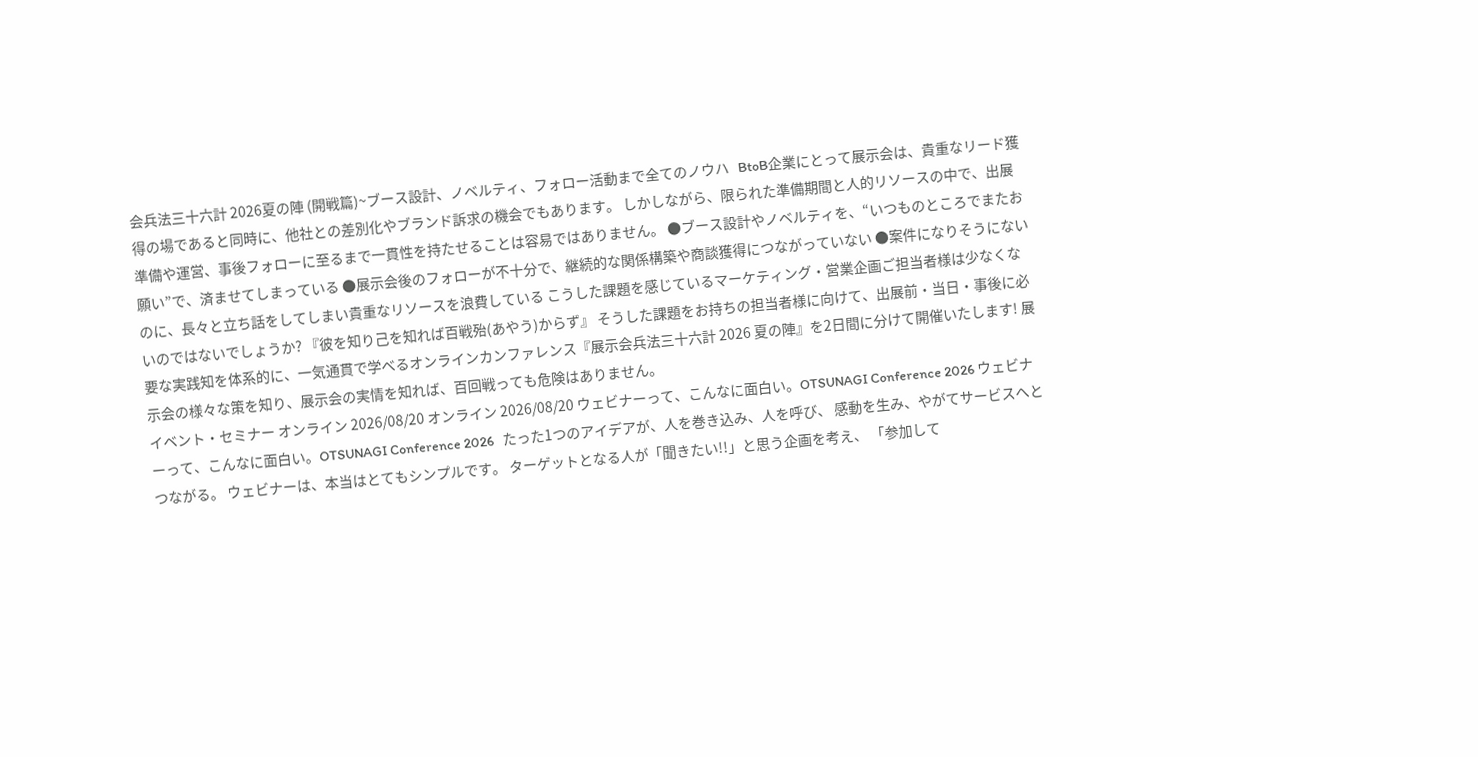会兵法三十六計 2026夏の陣 (開戦篇)~ブース設計、ノベルティ、フォロー活動まで全てのノウハ   BtoB企業にとって展示会は、貴重なリード獲得の場であると同時に、他社との差別化やブランド訴求の機会でもあります。 しかしながら、限られた準備期間と人的リソースの中で、出展準備や運営、事後フォローに至るまで一貫性を持たせることは容易ではありません。 ●ブース設計やノベルティを、“いつものところでまたお願い”で、済ませてしまっている ●展示会後のフォローが不十分で、継続的な関係構築や商談獲得につながっていない ●案件になりそうにないのに、長々と立ち話をしてしまい貴重なリソースを浪費している こうした課題を感じているマーケティング・営業企画ご担当者様は少なくないのではないでしょうか? 『彼を知り己を知れば百戦殆(あやう)からず』 そうした課題をお持ちの担当者様に向けて、出展前・当日・事後に必要な実践知を体系的に、一気通貫で学べるオンラインカンファレンス『展示会兵法三十六計 2026 夏の陣』を2日間に分けて開催いたします! 展示会の様々な策を知り、展示会の実情を知れば、百回戦っても危険はありません。
イベント・セミナー オンライン 2026/08/20 オンライン 2026/08/20 ウェビナーって、こんなに面白い。OTSUNAGI Conference 2026 ウェビナーって、こんなに面白い。OTSUNAGI Conference 2026   たった1つのアイデアが、人を巻き込み、人を呼び、 感動を生み、やがてサービスへとつながる。 ウェビナーは、本当はとてもシンプルです。 ターゲットとなる人が「聞きたい!!」と思う企画を考え、 「参加して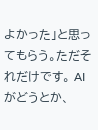よかった」と思ってもらう。ただそれだけです。 AIがどうとか、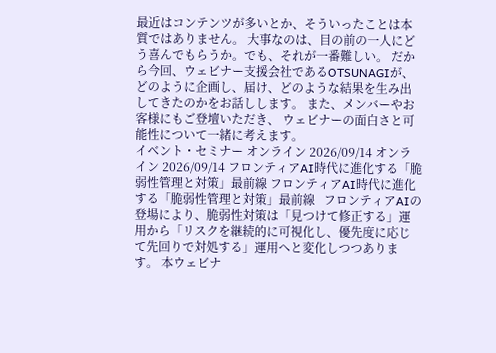最近はコンテンツが多いとか、そういったことは本質ではありません。 大事なのは、目の前の一人にどう喜んでもらうか。でも、それが一番難しい。 だから今回、ウェビナー支援会社であるOTSUNAGIが、 どのように企画し、届け、どのような結果を生み出してきたのかをお話しします。 また、メンバーやお客様にもご登壇いただき、 ウェビナーの面白さと可能性について一緒に考えます。
イベント・セミナー オンライン 2026/09/14 オンライン 2026/09/14 フロンティアAI時代に進化する「脆弱性管理と対策」最前線 フロンティアAI時代に進化する「脆弱性管理と対策」最前線   フロンティアAIの登場により、脆弱性対策は「見つけて修正する」運用から「リスクを継続的に可視化し、優先度に応じて先回りで対処する」運用へと変化しつつあります。 本ウェビナ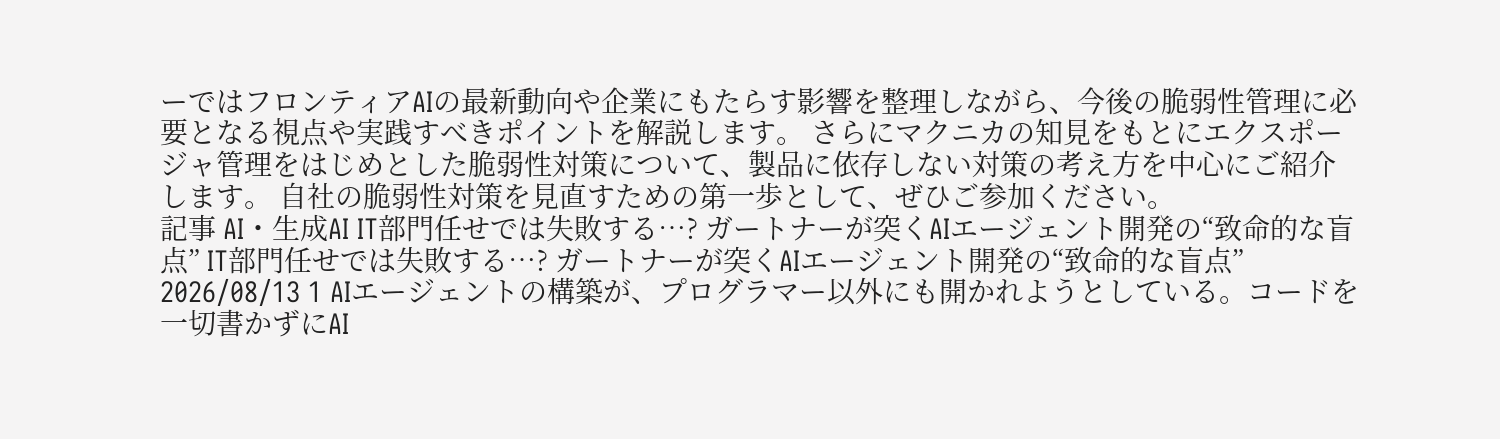ーではフロンティアAIの最新動向や企業にもたらす影響を整理しながら、今後の脆弱性管理に必要となる視点や実践すべきポイントを解説します。 さらにマクニカの知見をもとにエクスポージャ管理をはじめとした脆弱性対策について、製品に依存しない対策の考え方を中心にご紹介します。 自社の脆弱性対策を見直すための第一歩として、ぜひご参加ください。
記事 AI・生成AI IT部門任せでは失敗する…? ガートナーが突くAIエージェント開発の“致命的な盲点” IT部門任せでは失敗する…? ガートナーが突くAIエージェント開発の“致命的な盲点” 2026/08/13 1 AIエージェントの構築が、プログラマー以外にも開かれようとしている。コードを一切書かずにAI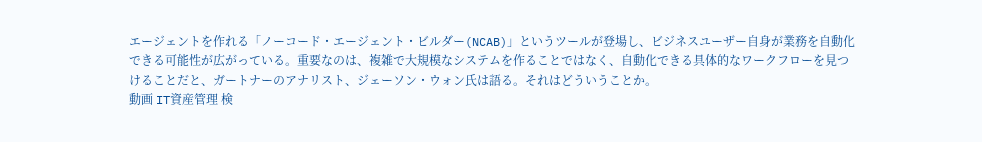エージェントを作れる「ノーコード・エージェント・ビルダー(NCAB)」というツールが登場し、ビジネスユーザー自身が業務を自動化できる可能性が広がっている。重要なのは、複雑で大規模なシステムを作ることではなく、自動化できる具体的なワークフローを見つけることだと、ガートナーのアナリスト、ジェーソン・ウォン氏は語る。それはどういうことか。
動画 IT資産管理 検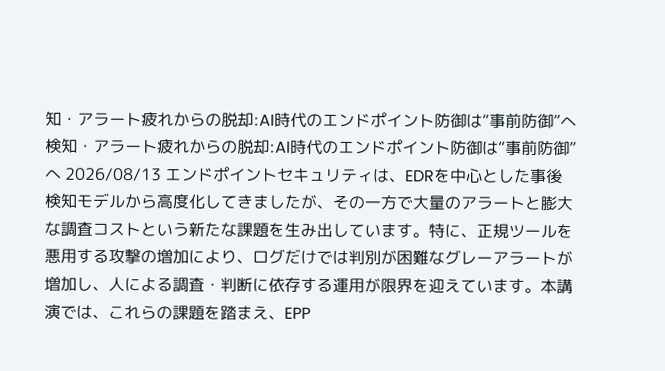知・アラート疲れからの脱却:AI時代のエンドポイント防御は“事前防御”へ 検知・アラート疲れからの脱却:AI時代のエンドポイント防御は“事前防御”へ 2026/08/13 エンドポイントセキュリティは、EDRを中心とした事後検知モデルから高度化してきましたが、その一方で大量のアラートと膨大な調査コストという新たな課題を生み出しています。特に、正規ツールを悪用する攻撃の増加により、ログだけでは判別が困難なグレーアラートが増加し、人による調査・判断に依存する運用が限界を迎えています。本講演では、これらの課題を踏まえ、EPP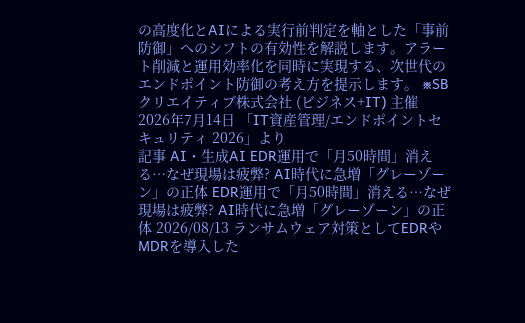の高度化とAIによる実行前判定を軸とした「事前防御」へのシフトの有効性を解説します。アラート削減と運用効率化を同時に実現する、次世代のエンドポイント防御の考え方を提示します。 ※SBクリエイティブ株式会社 (ビジネス+IT) 主催 2026年7月14日 「IT資産管理/エンドポイントセキュリティ 2026」より
記事 AI・生成AI EDR運用で「月50時間」消える…なぜ現場は疲弊? AI時代に急増「グレーゾーン」の正体 EDR運用で「月50時間」消える…なぜ現場は疲弊? AI時代に急増「グレーゾーン」の正体 2026/08/13 ランサムウェア対策としてEDRやMDRを導入した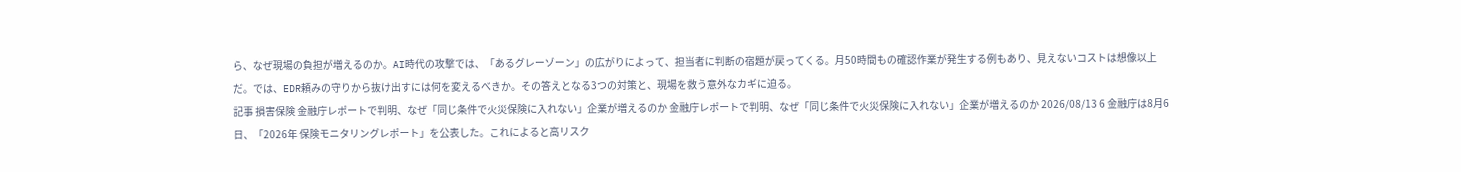ら、なぜ現場の負担が増えるのか。AI時代の攻撃では、「あるグレーゾーン」の広がりによって、担当者に判断の宿題が戻ってくる。月50時間もの確認作業が発生する例もあり、見えないコストは想像以上だ。では、EDR頼みの守りから抜け出すには何を変えるべきか。その答えとなる3つの対策と、現場を救う意外なカギに迫る。
記事 損害保険 金融庁レポートで判明、なぜ「同じ条件で火災保険に入れない」企業が増えるのか 金融庁レポートで判明、なぜ「同じ条件で火災保険に入れない」企業が増えるのか 2026/08/13 6 金融庁は8月6日、「2026年 保険モニタリングレポート」を公表した。これによると高リスク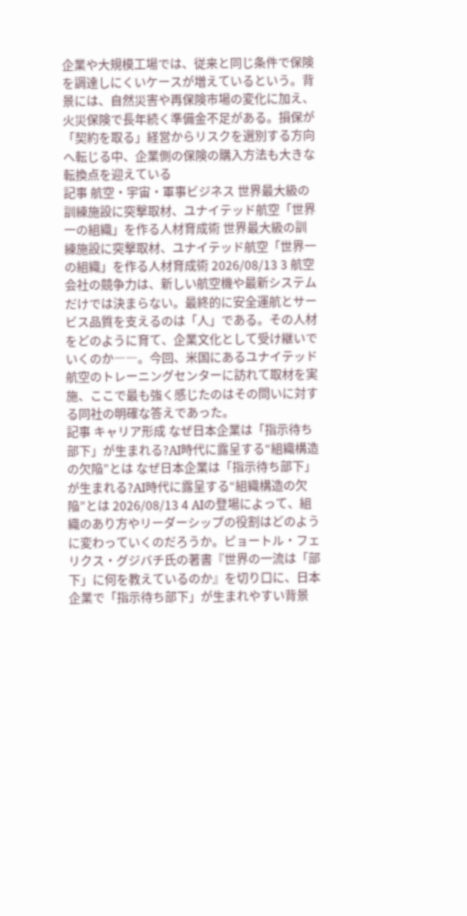企業や大規模工場では、従来と同じ条件で保険を調達しにくいケースが増えているという。背景には、自然災害や再保険市場の変化に加え、火災保険で長年続く準備金不足がある。損保が「契約を取る」経営からリスクを選別する方向へ転じる中、企業側の保険の購入方法も大きな転換点を迎えている
記事 航空・宇宙・軍事ビジネス 世界最大級の訓練施設に突撃取材、ユナイテッド航空「世界一の組織」を作る人材育成術 世界最大級の訓練施設に突撃取材、ユナイテッド航空「世界一の組織」を作る人材育成術 2026/08/13 3 航空会社の競争力は、新しい航空機や最新システムだけでは決まらない。最終的に安全運航とサービス品質を支えるのは「人」である。その人材をどのように育て、企業文化として受け継いでいくのか――。今回、米国にあるユナイテッド航空のトレーニングセンターに訪れて取材を実施、ここで最も強く感じたのはその問いに対する同社の明確な答えであった。
記事 キャリア形成 なぜ日本企業は「指示待ち部下」が生まれる?AI時代に露呈する“組織構造の欠陥”とは なぜ日本企業は「指示待ち部下」が生まれる?AI時代に露呈する“組織構造の欠陥”とは 2026/08/13 4 AIの登場によって、組織のあり方やリーダーシップの役割はどのように変わっていくのだろうか。ピョートル・フェリクス・グジバチ氏の著書『世界の一流は「部下」に何を教えているのか』を切り口に、日本企業で「指示待ち部下」が生まれやすい背景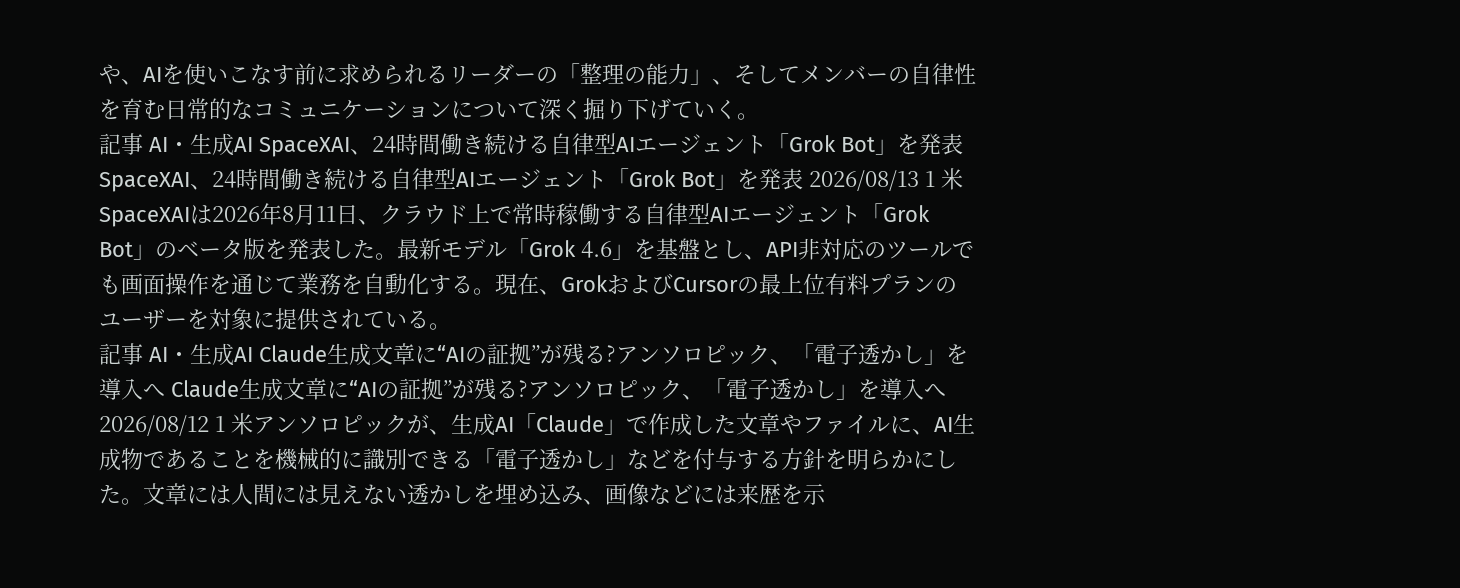や、AIを使いこなす前に求められるリーダーの「整理の能力」、そしてメンバーの自律性を育む日常的なコミュニケーションについて深く掘り下げていく。
記事 AI・生成AI SpaceXAI、24時間働き続ける自律型AIエージェント「Grok Bot」を発表 SpaceXAI、24時間働き続ける自律型AIエージェント「Grok Bot」を発表 2026/08/13 1 米SpaceXAIは2026年8月11日、クラウド上で常時稼働する自律型AIエージェント「Grok Bot」のベータ版を発表した。最新モデル「Grok 4.6」を基盤とし、API非対応のツールでも画面操作を通じて業務を自動化する。現在、GrokおよびCursorの最上位有料プランのユーザーを対象に提供されている。
記事 AI・生成AI Claude生成文章に“AIの証拠”が残る?アンソロピック、「電子透かし」を導入へ Claude生成文章に“AIの証拠”が残る?アンソロピック、「電子透かし」を導入へ 2026/08/12 1 米アンソロピックが、生成AI「Claude」で作成した文章やファイルに、AI生成物であることを機械的に識別できる「電子透かし」などを付与する方針を明らかにした。文章には人間には見えない透かしを埋め込み、画像などには来歴を示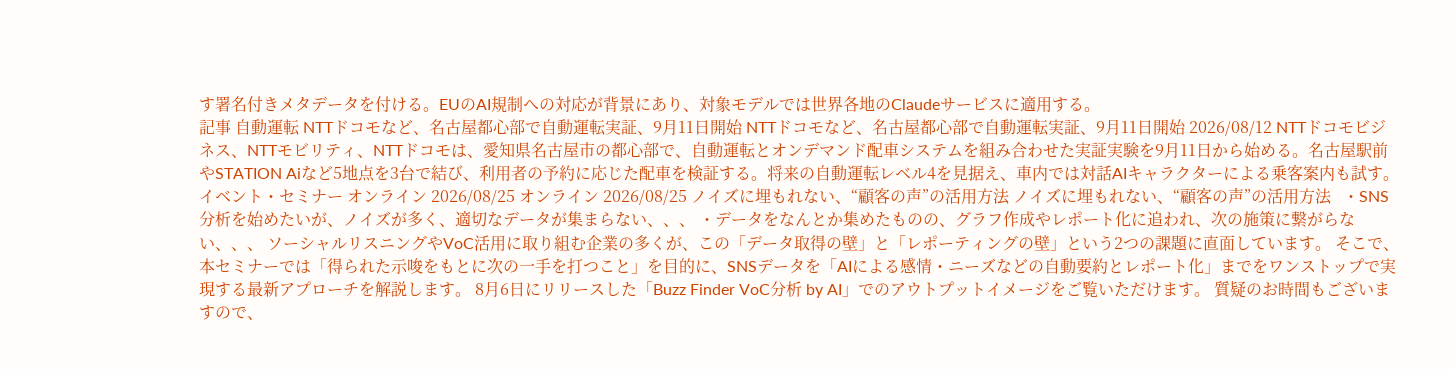す署名付きメタデータを付ける。EUのAI規制への対応が背景にあり、対象モデルでは世界各地のClaudeサービスに適用する。
記事 自動運転 NTTドコモなど、名古屋都心部で自動運転実証、9月11日開始 NTTドコモなど、名古屋都心部で自動運転実証、9月11日開始 2026/08/12 NTTドコモビジネス、NTTモビリティ、NTTドコモは、愛知県名古屋市の都心部で、自動運転とオンデマンド配車システムを組み合わせた実証実験を9月11日から始める。名古屋駅前やSTATION Aiなど5地点を3台で結び、利用者の予約に応じた配車を検証する。将来の自動運転レベル4を見据え、車内では対話AIキャラクターによる乗客案内も試す。
イベント・セミナー オンライン 2026/08/25 オンライン 2026/08/25 ノイズに埋もれない、“顧客の声”の活用方法 ノイズに埋もれない、“顧客の声”の活用方法   ・SNS分析を始めたいが、ノイズが多く、適切なデータが集まらない、、、 ・データをなんとか集めたものの、グラフ作成やレポート化に追われ、次の施策に繋がらない、、、 ソーシャルリスニングやVoC活用に取り組む企業の多くが、この「データ取得の壁」と「レポーティングの壁」という2つの課題に直面しています。 そこで、本セミナーでは「得られた示唆をもとに次の一手を打つこと」を目的に、SNSデータを「AIによる感情・ニーズなどの自動要約とレポート化」までをワンストップで実現する最新アプローチを解説します。 8月6日にリリースした「Buzz Finder VoC分析 by AI」でのアウトプットイメージをご覧いただけます。 質疑のお時間もございますので、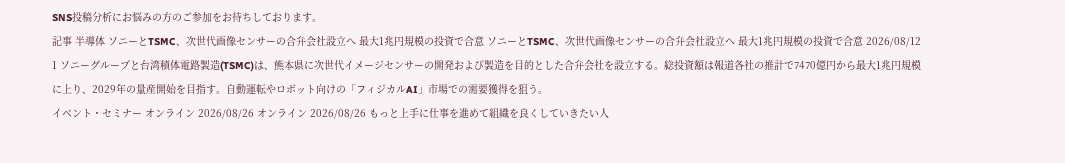SNS投稿分析にお悩みの方のご参加をお待ちしております。
記事 半導体 ソニーとTSMC、次世代画像センサーの合弁会社設立へ 最大1兆円規模の投資で合意 ソニーとTSMC、次世代画像センサーの合弁会社設立へ 最大1兆円規模の投資で合意 2026/08/12 1 ソニーグループと台湾積体電路製造(TSMC)は、熊本県に次世代イメージセンサーの開発および製造を目的とした合弁会社を設立する。総投資額は報道各社の推計で7470億円から最大1兆円規模に上り、2029年の量産開始を目指す。自動運転やロボット向けの「フィジカルAI」市場での需要獲得を狙う。
イベント・セミナー オンライン 2026/08/26 オンライン 2026/08/26 もっと上手に仕事を進めて組織を良くしていきたい人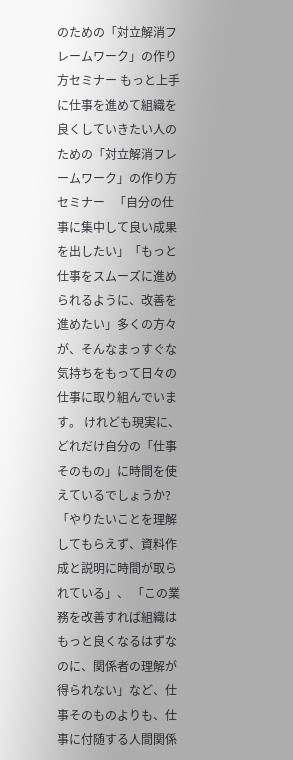のための「対立解消フレームワーク」の作り方セミナー もっと上手に仕事を進めて組織を良くしていきたい人のための「対立解消フレームワーク」の作り方セミナー   「自分の仕事に集中して良い成果を出したい」「もっと仕事をスムーズに進められるように、改善を進めたい」多くの方々が、そんなまっすぐな気持ちをもって日々の仕事に取り組んでいます。 けれども現実に、どれだけ自分の「仕事そのもの」に時間を使えているでしょうか? 「やりたいことを理解してもらえず、資料作成と説明に時間が取られている」、 「この業務を改善すれば組織はもっと良くなるはずなのに、関係者の理解が得られない」など、仕事そのものよりも、仕事に付随する人間関係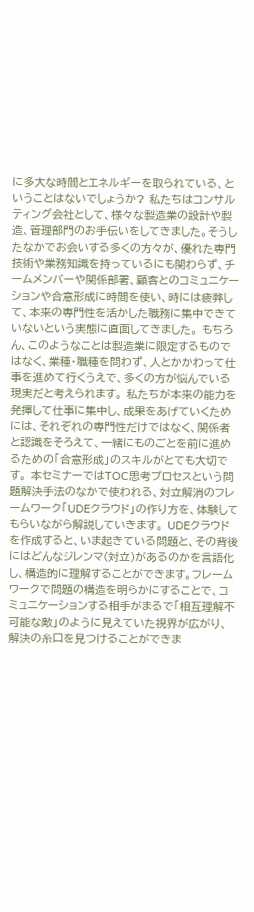に多大な時間とエネルギーを取られている、ということはないでしょうか? 私たちはコンサルティング会社として、様々な製造業の設計や製造、管理部門のお手伝いをしてきました。そうしたなかでお会いする多くの方々が、優れた専門技術や業務知識を持っているにも関わらず、チームメンバーや関係部署、顧客とのコミュニケーションや合意形成に時間を使い、時には疲弊して、本来の専門性を活かした職務に集中できていないという実態に直面してきました。 もちろん、このようなことは製造業に限定するものではなく、業種・職種を問わず、人とかかわって仕事を進めて行くうえで、多くの方が悩んでいる現実だと考えられます。 私たちが本来の能力を発揮して仕事に集中し、成果をあげていくためには、それぞれの専門性だけではなく、関係者と認識をそろえて、一緒にものごとを前に進めるための「合意形成」のスキルがとても大切です。 本セミナーではTOC思考プロセスという問題解決手法のなかで使われる、対立解消のフレームワーク「UDEクラウド」の作り方を、体験してもらいながら解説していきます。 UDEクラウドを作成すると、いま起きている問題と、その背後にはどんなジレンマ(対立)があるのかを言語化し、構造的に理解することができます。フレームワークで問題の構造を明らかにすることで、コミュニケーションする相手がまるで「相互理解不可能な敵」のように見えていた視界が広がり、解決の糸口を見つけることができま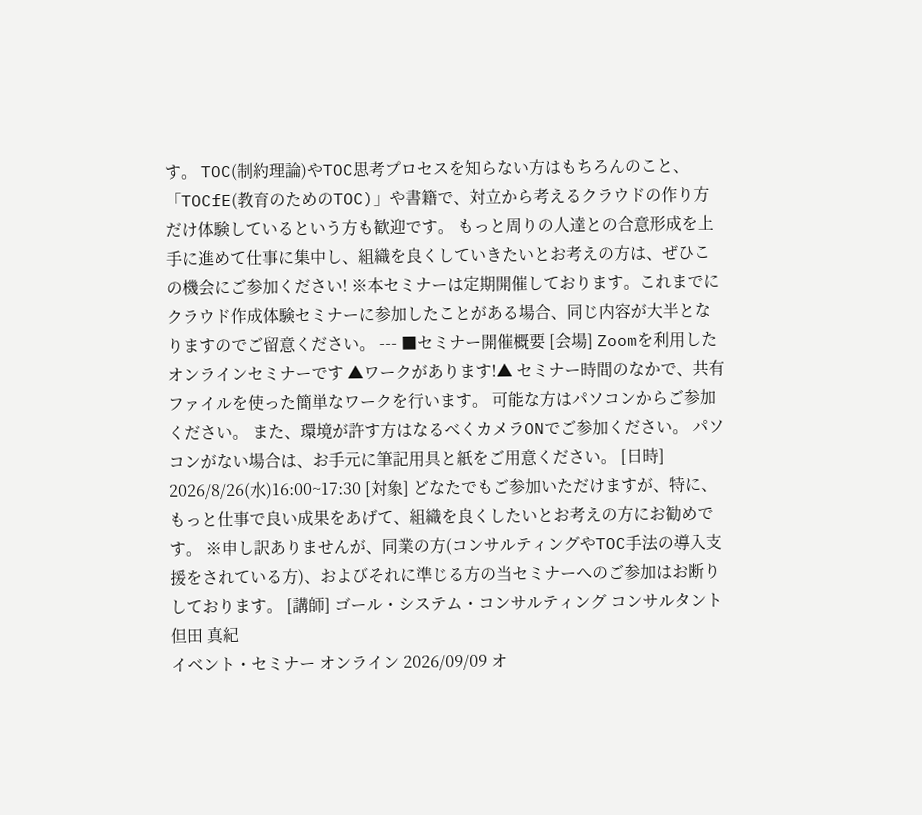す。 TOC(制約理論)やTOC思考プロセスを知らない方はもちろんのこと、「TOCfE(教育のためのTOC)」や書籍で、対立から考えるクラウドの作り方だけ体験しているという方も歓迎です。 もっと周りの人達との合意形成を上手に進めて仕事に集中し、組織を良くしていきたいとお考えの方は、ぜひこの機会にご参加ください! ※本セミナーは定期開催しております。これまでにクラウド作成体験セミナーに参加したことがある場合、同じ内容が大半となりますのでご留意ください。 --- ■セミナー開催概要 [会場] Zoomを利用したオンラインセミナーです ▲ワークがあります!▲ セミナー時間のなかで、共有ファイルを使った簡単なワークを行います。 可能な方はパソコンからご参加ください。 また、環境が許す方はなるべくカメラONでご参加ください。 パソコンがない場合は、お手元に筆記用具と紙をご用意ください。 [日時] 2026/8/26(水)16:00~17:30 [対象] どなたでもご参加いただけますが、特に、もっと仕事で良い成果をあげて、組織を良くしたいとお考えの方にお勧めです。 ※申し訳ありませんが、同業の方(コンサルティングやTOC手法の導入支援をされている方)、およびそれに準じる方の当セミナーへのご参加はお断りしております。 [講師] ゴール・システム・コンサルティング コンサルタント 但田 真紀
イベント・セミナー オンライン 2026/09/09 オ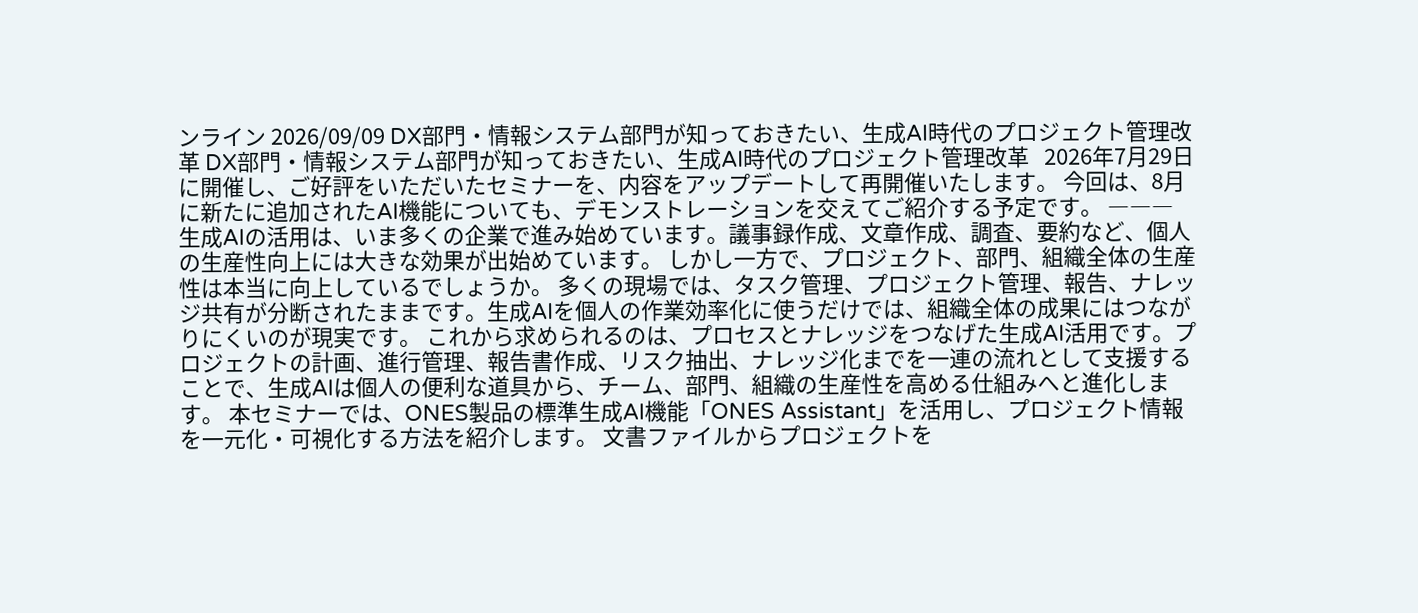ンライン 2026/09/09 DX部門・情報システム部門が知っておきたい、生成AI時代のプロジェクト管理改革 DX部門・情報システム部門が知っておきたい、生成AI時代のプロジェクト管理改革   2026年7月29日に開催し、ご好評をいただいたセミナーを、内容をアップデートして再開催いたします。 今回は、8月に新たに追加されたAI機能についても、デモンストレーションを交えてご紹介する予定です。 ――― 生成AIの活用は、いま多くの企業で進み始めています。議事録作成、文章作成、調査、要約など、個人の生産性向上には大きな効果が出始めています。 しかし一方で、プロジェクト、部門、組織全体の生産性は本当に向上しているでしょうか。 多くの現場では、タスク管理、プロジェクト管理、報告、ナレッジ共有が分断されたままです。生成AIを個人の作業効率化に使うだけでは、組織全体の成果にはつながりにくいのが現実です。 これから求められるのは、プロセスとナレッジをつなげた生成AI活用です。プロジェクトの計画、進行管理、報告書作成、リスク抽出、ナレッジ化までを一連の流れとして支援することで、生成AIは個人の便利な道具から、チーム、部門、組織の生産性を高める仕組みへと進化します。 本セミナーでは、ONES製品の標準生成AI機能「ONES Assistant」を活用し、プロジェクト情報を一元化・可視化する方法を紹介します。 文書ファイルからプロジェクトを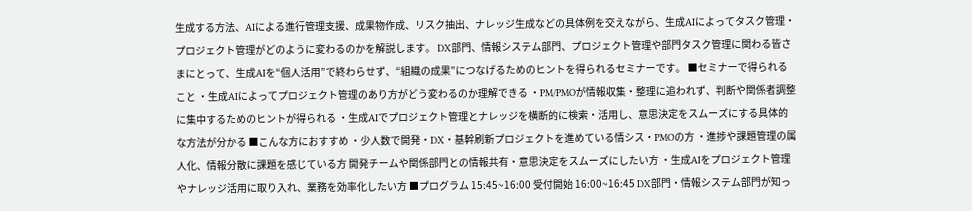生成する方法、AIによる進行管理支援、成果物作成、リスク抽出、ナレッジ生成などの具体例を交えながら、生成AIによってタスク管理・プロジェクト管理がどのように変わるのかを解説します。 DX部門、情報システム部門、プロジェクト管理や部門タスク管理に関わる皆さまにとって、生成AIを“個人活用”で終わらせず、“組織の成果”につなげるためのヒントを得られるセミナーです。 ■セミナーで得られること ・生成AIによってプロジェクト管理のあり方がどう変わるのか理解できる ・PM/PMOが情報収集・整理に追われず、判断や関係者調整に集中するためのヒントが得られる ・生成AIでプロジェクト管理とナレッジを横断的に検索・活用し、意思決定をスムーズにする具体的な方法が分かる ■こんな方におすすめ ・少人数で開発・DX・基幹刷新プロジェクトを進めている情シス・PMOの方 ・進捗や課題管理の属人化、情報分散に課題を感じている方 開発チームや関係部門との情報共有・意思決定をスムーズにしたい方 ・生成AIをプロジェクト管理やナレッジ活用に取り入れ、業務を効率化したい方 ■プログラム 15:45~16:00 受付開始 16:00~16:45 DX部門・情報システム部門が知っ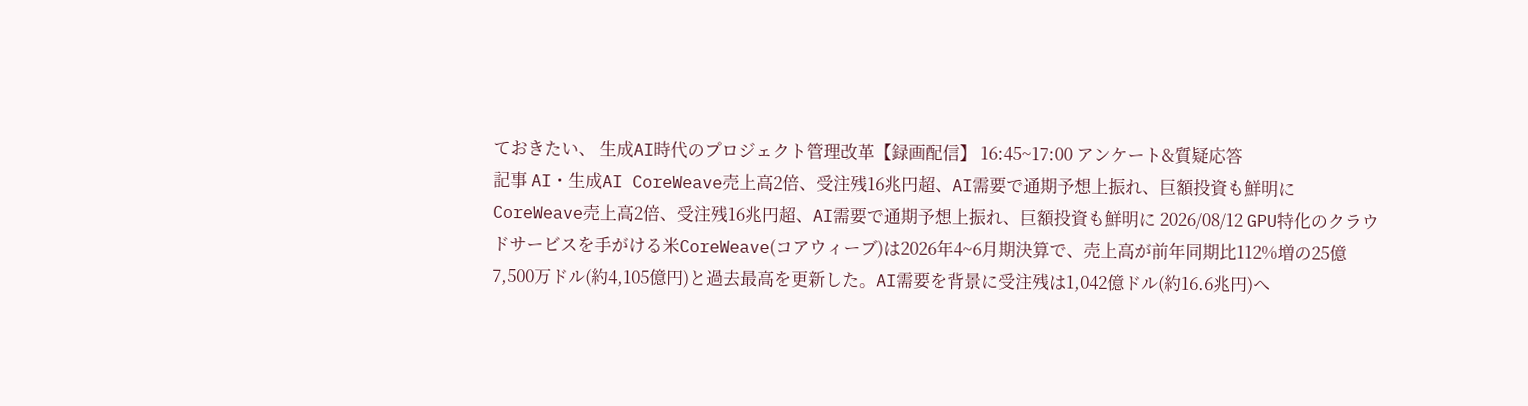ておきたい、 生成AI時代のプロジェクト管理改革【録画配信】 16:45~17:00 アンケート&質疑応答
記事 AI・生成AI CoreWeave売上高2倍、受注残16兆円超、AI需要で通期予想上振れ、巨額投資も鮮明に CoreWeave売上高2倍、受注残16兆円超、AI需要で通期予想上振れ、巨額投資も鮮明に 2026/08/12 GPU特化のクラウドサービスを手がける米CoreWeave(コアウィーブ)は2026年4~6月期決算で、売上高が前年同期比112%増の25億7,500万ドル(約4,105億円)と過去最高を更新した。AI需要を背景に受注残は1,042億ドル(約16.6兆円)へ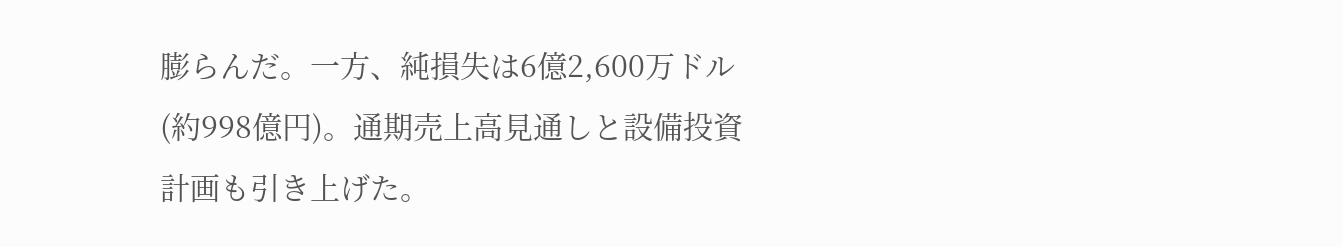膨らんだ。一方、純損失は6億2,600万ドル(約998億円)。通期売上高見通しと設備投資計画も引き上げた。